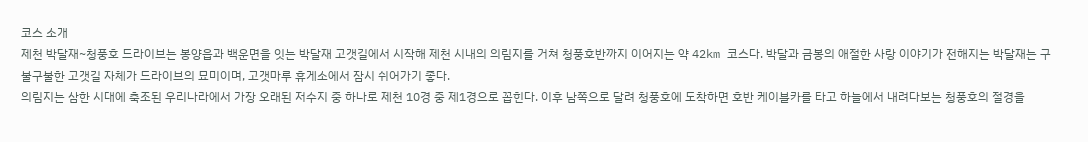코스 소개
제천 박달재~청풍호 드라이브는 봉양읍과 백운면을 잇는 박달재 고갯길에서 시작해 제천 시내의 의림지를 거쳐 청풍호반까지 이어지는 약 42km 코스다. 박달과 금봉의 애절한 사랑 이야기가 전해지는 박달재는 구불구불한 고갯길 자체가 드라이브의 묘미이며, 고갯마루 휴게소에서 잠시 쉬어가기 좋다.
의림지는 삼한 시대에 축조된 우리나라에서 가장 오래된 저수지 중 하나로 제천 10경 중 제1경으로 꼽힌다. 이후 남쪽으로 달려 청풍호에 도착하면 호반 케이블카를 타고 하늘에서 내려다보는 청풍호의 절경을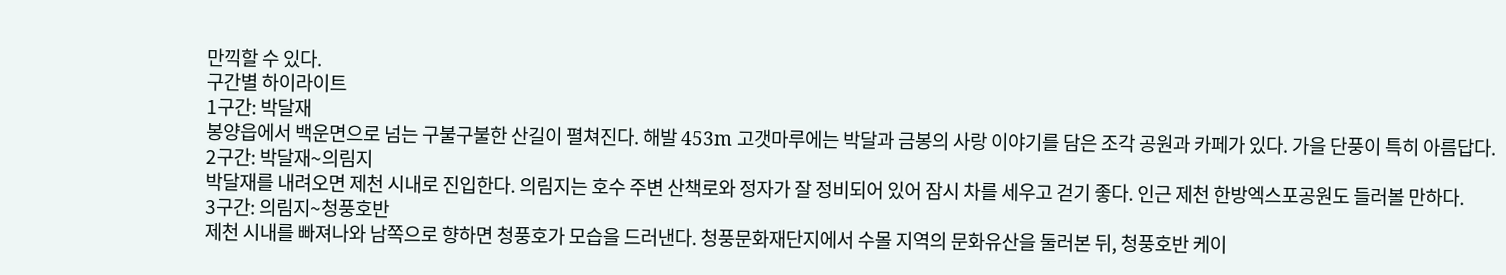만끽할 수 있다.
구간별 하이라이트
1구간: 박달재
봉양읍에서 백운면으로 넘는 구불구불한 산길이 펼쳐진다. 해발 453m 고갯마루에는 박달과 금봉의 사랑 이야기를 담은 조각 공원과 카페가 있다. 가을 단풍이 특히 아름답다.
2구간: 박달재~의림지
박달재를 내려오면 제천 시내로 진입한다. 의림지는 호수 주변 산책로와 정자가 잘 정비되어 있어 잠시 차를 세우고 걷기 좋다. 인근 제천 한방엑스포공원도 들러볼 만하다.
3구간: 의림지~청풍호반
제천 시내를 빠져나와 남쪽으로 향하면 청풍호가 모습을 드러낸다. 청풍문화재단지에서 수몰 지역의 문화유산을 둘러본 뒤, 청풍호반 케이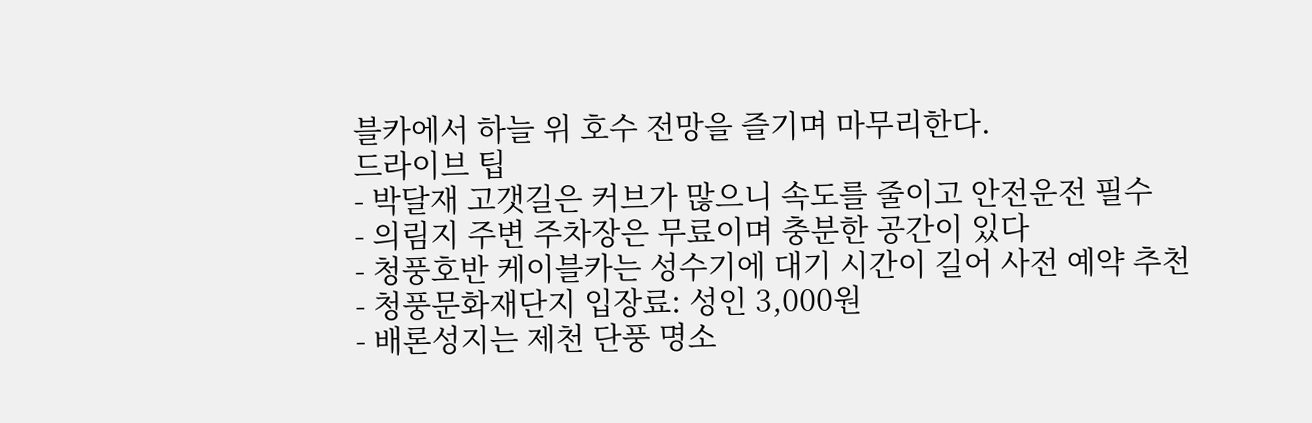블카에서 하늘 위 호수 전망을 즐기며 마무리한다.
드라이브 팁
- 박달재 고갯길은 커브가 많으니 속도를 줄이고 안전운전 필수
- 의림지 주변 주차장은 무료이며 충분한 공간이 있다
- 청풍호반 케이블카는 성수기에 대기 시간이 길어 사전 예약 추천
- 청풍문화재단지 입장료: 성인 3,000원
- 배론성지는 제천 단풍 명소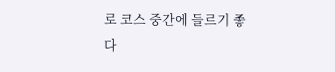로 코스 중간에 들르기 좋다